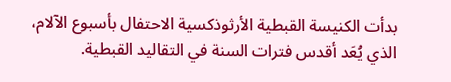بدأت الكنيسة القبطية الأرثوذكسية الاحتفال بأسبوع الآلام، الذي يُعَد أقدس فترات السنة في التقاليد القبطية.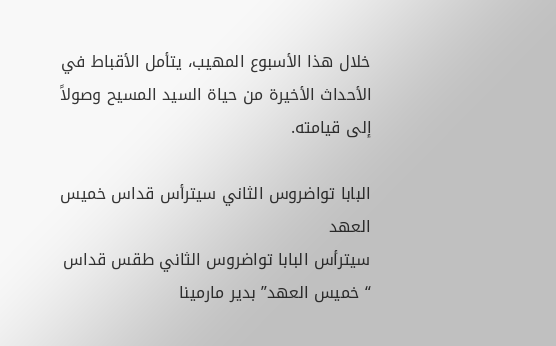خلال هذا الأسبوع المهيب، يتأمل الأقباط في الأحداث الأخيرة من حياة السيد المسيح وصولاً إلى قيامته.

البابا تواضروس الثاني سيترأس قداس خميس العهد
سيترأس البابا تواضروس الثاني طقس قداس “خميس العهد” بدير مارمينا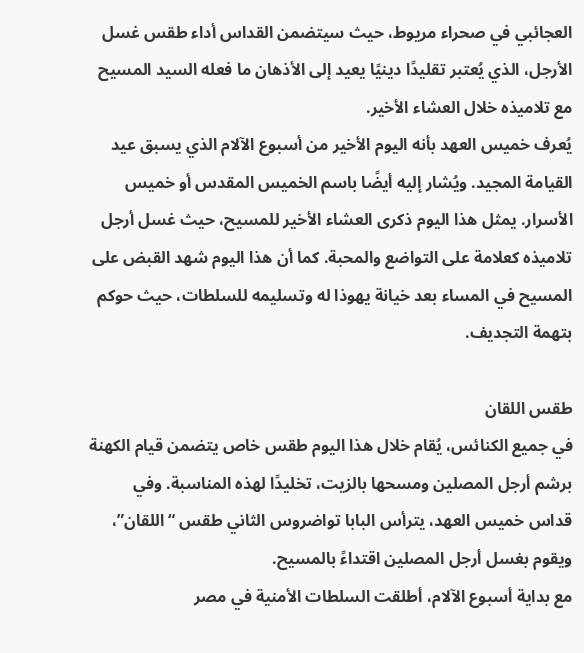العجائبي في صحراء مريوط، حيث سيتضمن القداس أداء طقس غسل الأرجل، الذي يُعتبر تقليدًا دينيًا يعيد إلى الأذهان ما فعله السيد المسيح مع تلاميذه خلال العشاء الأخير.
يُعرف خميس العهد بأنه اليوم الأخير من أسبوع الآلام الذي يسبق عيد القيامة المجيد. ويُشار إليه أيضًا باسم الخميس المقدس أو خميس الأسرار. يمثل هذا اليوم ذكرى العشاء الأخير للمسيح، حيث غسل أرجل تلاميذه كعلامة على التواضع والمحبة. كما أن هذا اليوم شهد القبض على المسيح في المساء بعد خيانة يهوذا له وتسليمه للسلطات، حيث حوكم بتهمة التجديف.

طقس اللقان
في جميع الكنائس، يُقام خلال هذا اليوم طقس خاص يتضمن قيام الكهنة برشم أرجل المصلين ومسحها بالزيت، تخليدًا لهذه المناسبة. وفي قداس خميس العهد، يترأس البابا تواضروس الثاني طقس “اللقان”، ويقوم بغسل أرجل المصلين اقتداءً بالمسيح.
مع بداية أسبوع الآلام، أطلقت السلطات الأمنية في مصر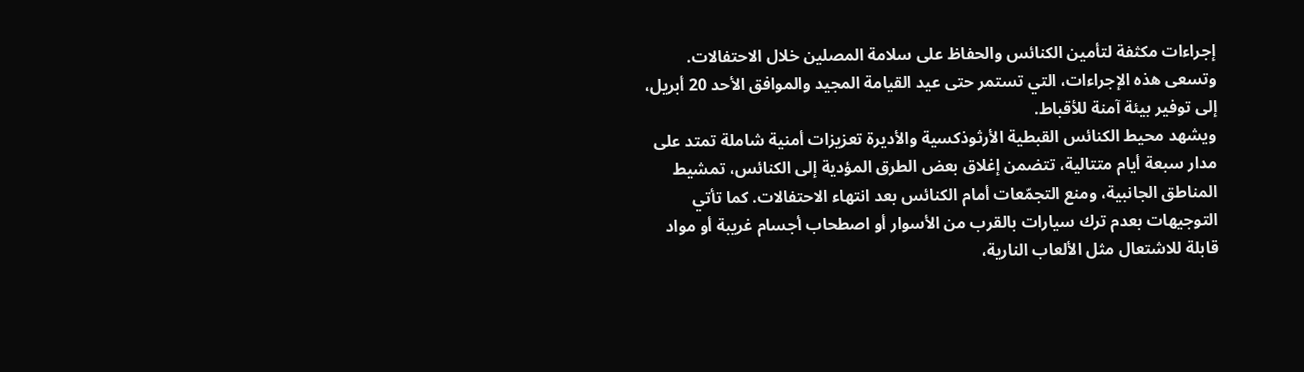إجراءات مكثفة لتأمين الكنائس والحفاظ على سلامة المصلين خلال الاحتفالات. وتسعى هذه الإجراءات، التي تستمر حتى عيد القيامة المجيد والموافق الأحد 20 أبريل، إلى توفير بيئة آمنة للأقباط.
ويشهد محيط الكنائس القبطية الأرثوذكسية والأديرة تعزيزات أمنية شاملة تمتد على مدار سبعة أيام متتالية، تتضمن إغلاق بعض الطرق المؤدية إلى الكنائس، تمشيط المناطق الجانبية، ومنع التجمّعات أمام الكنائس بعد انتهاء الاحتفالات. كما تأتي التوجيهات بعدم ترك سيارات بالقرب من الأسوار أو اصطحاب أجسام غريبة أو مواد قابلة للاشتعال مثل الألعاب النارية،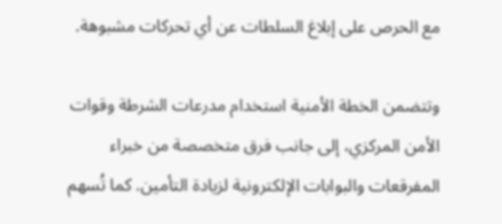مع الحرص على إبلاغ السلطات عن أي تحركات مشبوهة.

وتتضمن الخطة الأمنية استخدام مدرعات الشرطة وقوات الأمن المركزي، إلى جانب فرق متخصصة من خبراء المفرقعات والبوابات الإلكترونية لزيادة التأمين. كما تُسهم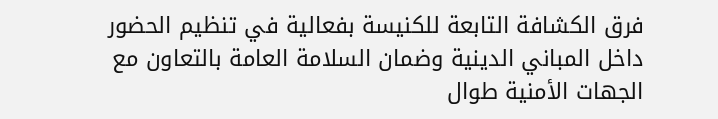فرق الكشافة التابعة للكنيسة بفعالية في تنظيم الحضور داخل المباني الدينية وضمان السلامة العامة بالتعاون مع الجهات الأمنية طوال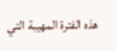هذه الفترة المهيبة التي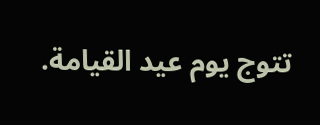تتوج يوم عيد القيامة.